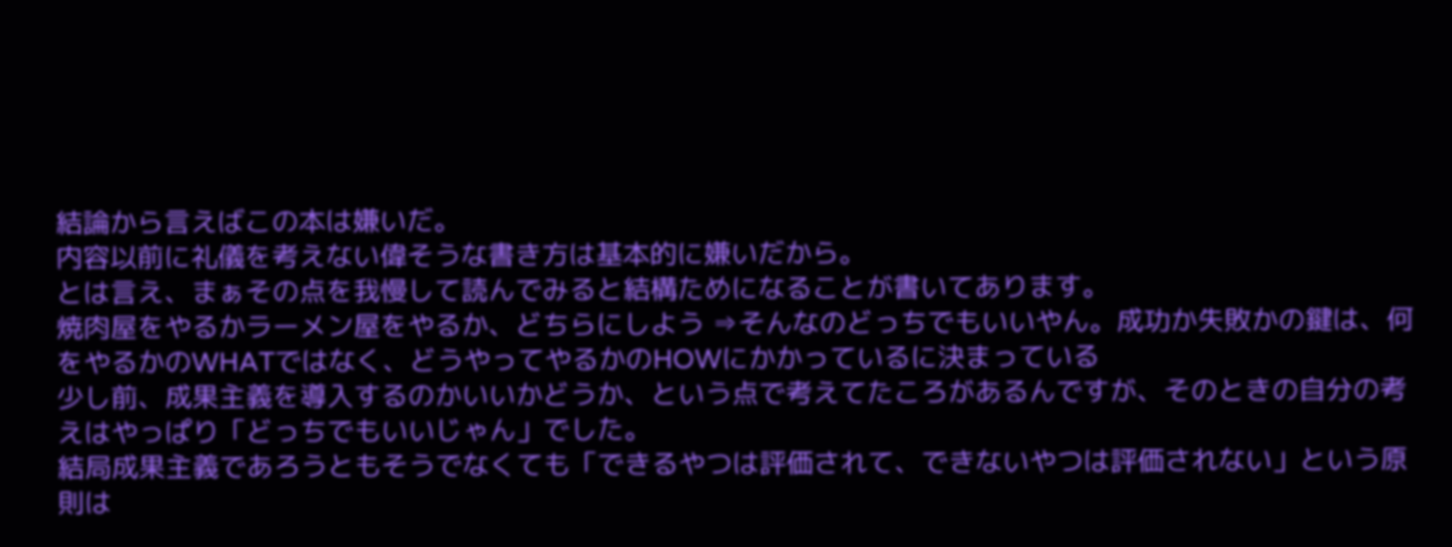結論から言えばこの本は嫌いだ。
内容以前に礼儀を考えない偉そうな書き方は基本的に嫌いだから。
とは言え、まぁその点を我慢して読んでみると結構ためになることが書いてあります。
焼肉屋をやるかラーメン屋をやるか、どちらにしよう ⇒そんなのどっちでもいいやん。成功か失敗かの鍵は、何をやるかのWHATではなく、どうやってやるかのHOWにかかっているに決まっている
少し前、成果主義を導入するのかいいかどうか、という点で考えてたころがあるんですが、そのときの自分の考えはやっぱり「どっちでもいいじゃん」でした。
結局成果主義であろうともそうでなくても「できるやつは評価されて、できないやつは評価されない」という原則は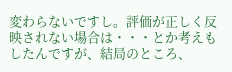変わらないですし。評価が正しく反映されない場合は・・・とか考えもしたんですが、結局のところ、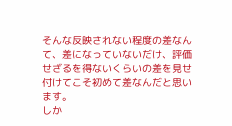そんな反映されない程度の差なんて、差になっていないだけ、評価せざるを得ないくらいの差を見せ付けてこそ初めて差なんだと思います。
しか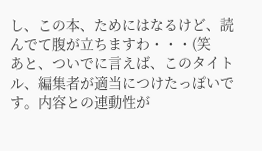し、この本、ためにはなるけど、読んでて腹が立ちますわ・・・(笑
あと、ついでに言えば、このタイトル、編集者が適当につけたっぽいです。内容との連動性が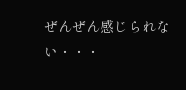ぜんぜん感じられない・・・